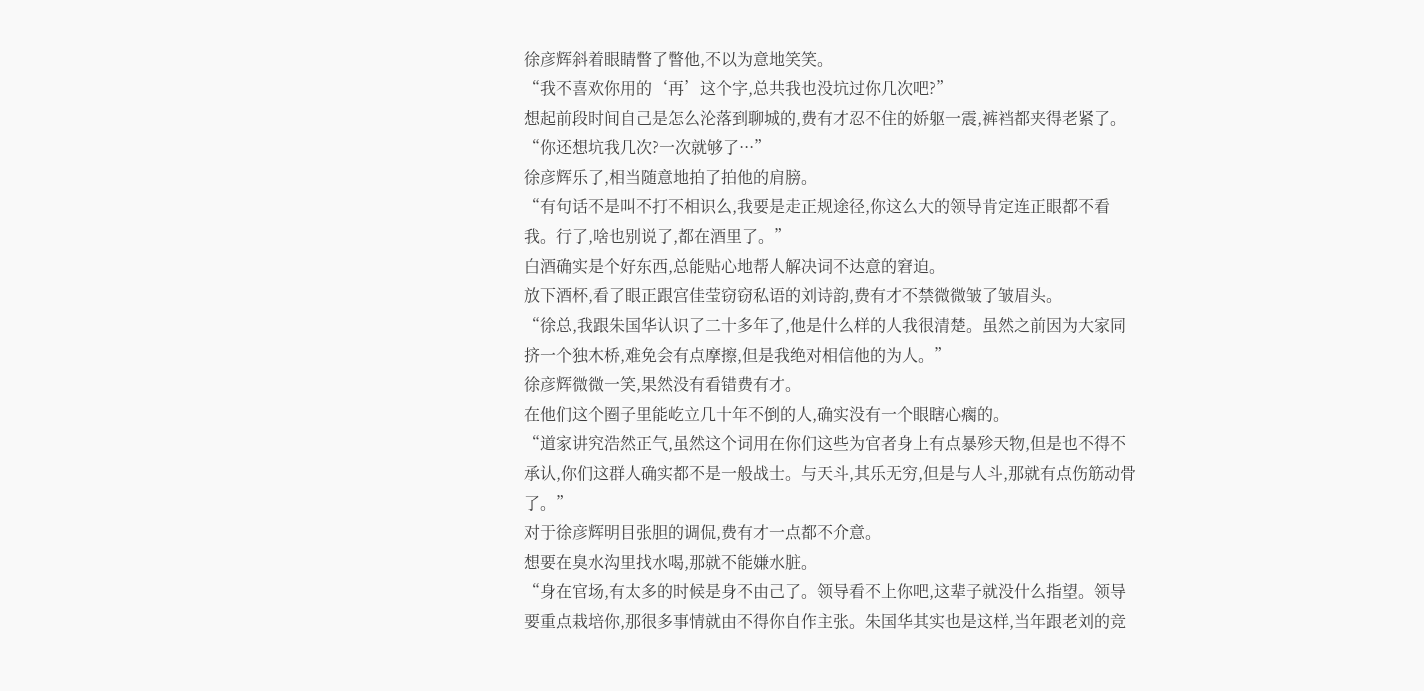徐彦辉斜着眼睛瞥了瞥他,不以为意地笑笑。
“我不喜欢你用的‘再’这个字,总共我也没坑过你几次吧?”
想起前段时间自己是怎么沦落到聊城的,费有才忍不住的娇躯一震,裤裆都夹得老紧了。
“你还想坑我几次?一次就够了···”
徐彦辉乐了,相当随意地拍了拍他的肩膀。
“有句话不是叫不打不相识么,我要是走正规途径,你这么大的领导肯定连正眼都不看我。行了,啥也别说了,都在酒里了。”
白酒确实是个好东西,总能贴心地帮人解决词不达意的窘迫。
放下酒杯,看了眼正跟宫佳莹窃窃私语的刘诗韵,费有才不禁微微皱了皱眉头。
“徐总,我跟朱国华认识了二十多年了,他是什么样的人我很清楚。虽然之前因为大家同挤一个独木桥,难免会有点摩擦,但是我绝对相信他的为人。”
徐彦辉微微一笑,果然没有看错费有才。
在他们这个圈子里能屹立几十年不倒的人,确实没有一个眼瞎心瘸的。
“道家讲究浩然正气,虽然这个词用在你们这些为官者身上有点暴殄天物,但是也不得不承认,你们这群人确实都不是一般战士。与天斗,其乐无穷,但是与人斗,那就有点伤筋动骨了。”
对于徐彦辉明目张胆的调侃,费有才一点都不介意。
想要在臭水沟里找水喝,那就不能嫌水脏。
“身在官场,有太多的时候是身不由己了。领导看不上你吧,这辈子就没什么指望。领导要重点栽培你,那很多事情就由不得你自作主张。朱国华其实也是这样,当年跟老刘的竞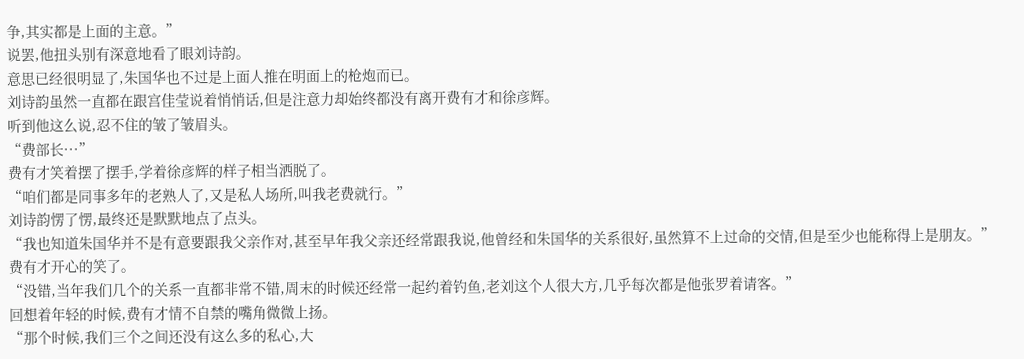争,其实都是上面的主意。”
说罢,他扭头别有深意地看了眼刘诗韵。
意思已经很明显了,朱国华也不过是上面人推在明面上的枪炮而已。
刘诗韵虽然一直都在跟宫佳莹说着悄悄话,但是注意力却始终都没有离开费有才和徐彦辉。
听到他这么说,忍不住的皱了皱眉头。
“费部长···”
费有才笑着摆了摆手,学着徐彦辉的样子相当洒脱了。
“咱们都是同事多年的老熟人了,又是私人场所,叫我老费就行。”
刘诗韵愣了愣,最终还是默默地点了点头。
“我也知道朱国华并不是有意要跟我父亲作对,甚至早年我父亲还经常跟我说,他曾经和朱国华的关系很好,虽然算不上过命的交情,但是至少也能称得上是朋友。”
费有才开心的笑了。
“没错,当年我们几个的关系一直都非常不错,周末的时候还经常一起约着钓鱼,老刘这个人很大方,几乎每次都是他张罗着请客。”
回想着年轻的时候,费有才情不自禁的嘴角微微上扬。
“那个时候,我们三个之间还没有这么多的私心,大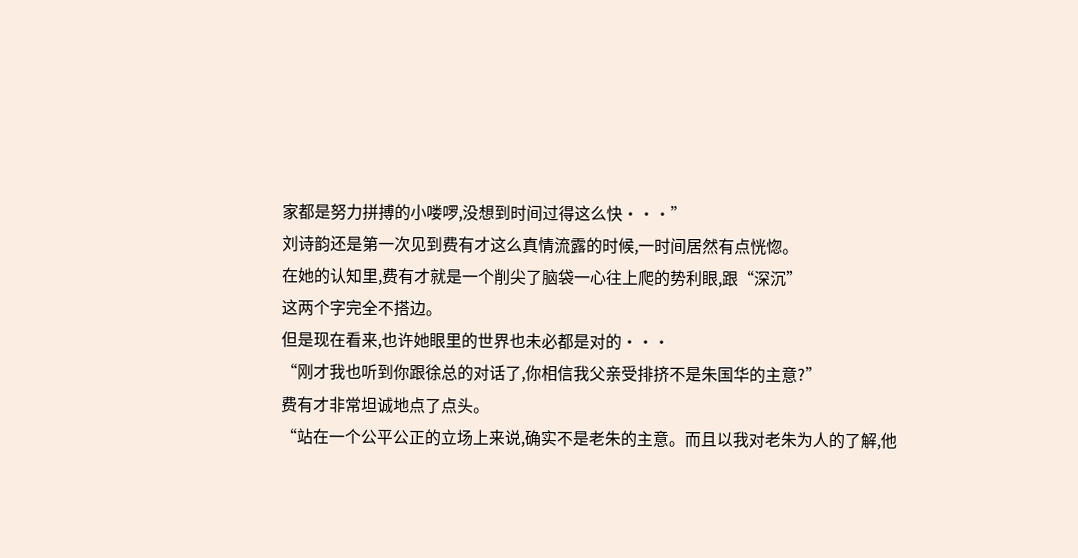家都是努力拼搏的小喽啰,没想到时间过得这么快···”
刘诗韵还是第一次见到费有才这么真情流露的时候,一时间居然有点恍惚。
在她的认知里,费有才就是一个削尖了脑袋一心往上爬的势利眼,跟“深沉”
这两个字完全不搭边。
但是现在看来,也许她眼里的世界也未必都是对的···
“刚才我也听到你跟徐总的对话了,你相信我父亲受排挤不是朱国华的主意?”
费有才非常坦诚地点了点头。
“站在一个公平公正的立场上来说,确实不是老朱的主意。而且以我对老朱为人的了解,他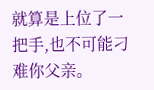就算是上位了一把手,也不可能刁难你父亲。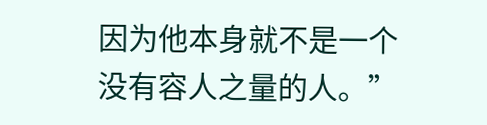因为他本身就不是一个没有容人之量的人。”